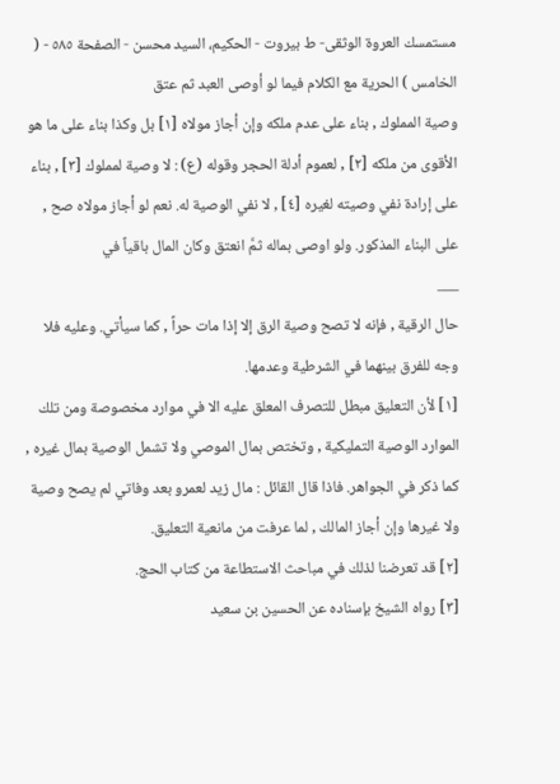مستمسك العروة الوثقى- ط بیروت - الحكيم، السيد محسن - الصفحة ٥٨٥ - ( الخامس ) الحرية مع الكلام فيما لو أوصى العبد ثم عتق
وصية المملوك , بناء على عدم ملكه وإن أجاز مولاه [١] بل وكذا بناء على ما هو الأقوى من ملكه [٢] , لعموم أدلة الحجر وقوله (ع) : لا وصية لمملوك [٣] , بناء على إرادة نفي وصيته لغيره [٤] , لا نفي الوصية له. نعم لو أجاز مولاه صح , على البناء المذكور. ولو اوصى بماله ثمَّ انعتق وكان المال باقياً في
___
حال الرقية , فإنه لا تصح وصية الرق إلا إذا مات حراً , كما سيأتي. وعليه فلا وجه للفرق بينهما في الشرطية وعدمها.
[١] لأن التعليق مبطل للتصرف المعلق عليه الا في موارد مخصوصة ومن تلك الموارد الوصية التمليكية , وتختص بمال الموصي ولا تشمل الوصية بمال غيره , كما ذكر في الجواهر. فاذا قال القائل : مال زيد لعمرو بعد وفاتي لم يصح وصية ولا غيرها وإن أجاز المالك , لما عرفت من مانعية التعليق.
[٢] قد تعرضنا لذلك في مباحث الاستطاعة من كتاب الحج.
[٣] رواه الشيخ بإسناده عن الحسين بن سعيد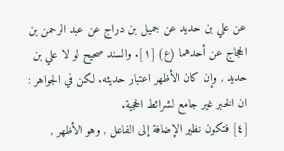عن علي بن حديد عن جميل بن دراج عن عبد الرحمن بن الحجاج عن أحدهما (ع) [١]. والسند صحيح لو لا علي بن حديد , وإن كان الأظهر اعتبار حديثه. لكن في الجواهر : ان الخبر غير جامع لشرائط الحجية.
[٤] فتكون نظير الإضافة إلى الفاعل , وهو الأظهر ,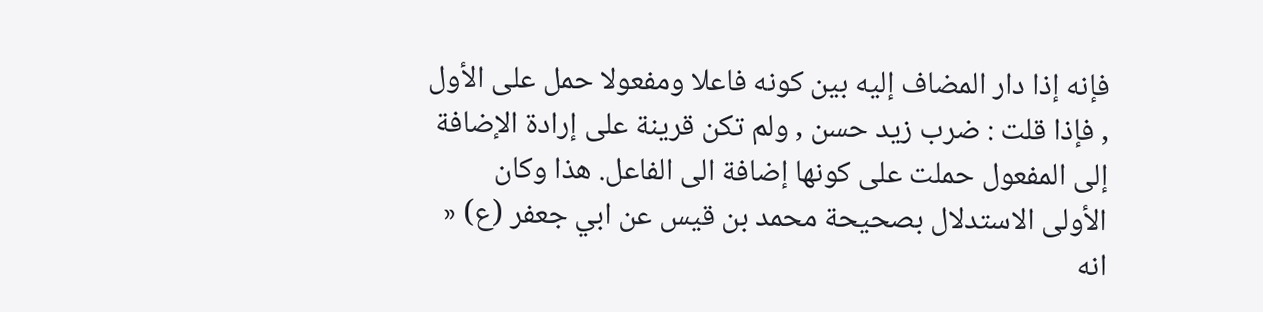فإنه إذا دار المضاف إليه بين كونه فاعلا ومفعولا حمل على الأول , فإذا قلت : ضرب زيد حسن , ولم تكن قرينة على إرادة الإضافة إلى المفعول حملت على كونها إضافة الى الفاعل. هذا وكان الأولى الاستدلال بصحيحة محمد بن قيس عن ابي جعفر (ع) « انه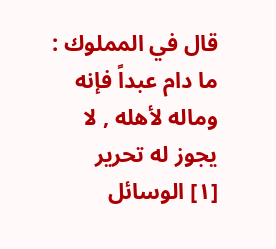قال في المملوك : ما دام عبداً فإنه وماله لأهله , لا يجوز له تحرير
[١] الوسائل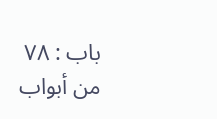باب : ٧٨ من أبواب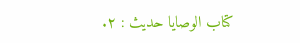كتاب الوصايا حديث : ٢.